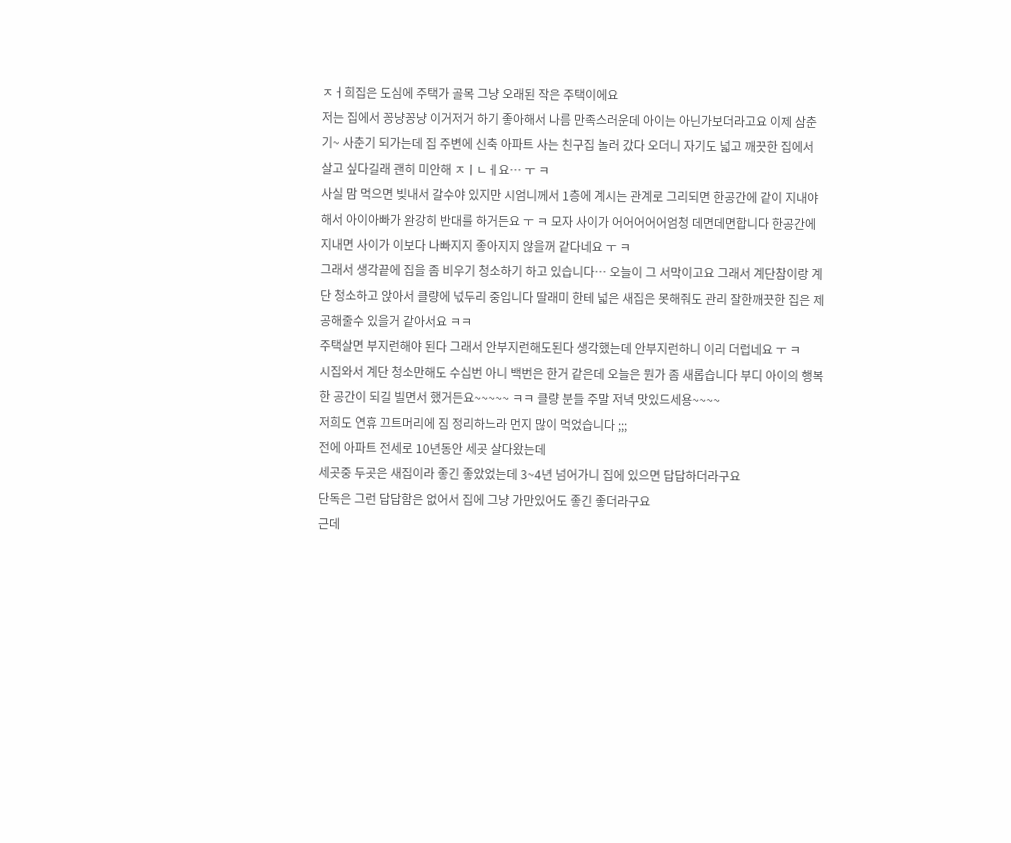ㅈㅓ희집은 도심에 주택가 골목 그냥 오래된 작은 주택이에요
저는 집에서 꽁냥꽁냥 이거저거 하기 좋아해서 나름 만족스러운데 아이는 아닌가보더라고요 이제 삼춘기~ 사춘기 되가는데 집 주변에 신축 아파트 사는 친구집 놀러 갔다 오더니 자기도 넓고 깨끗한 집에서 살고 싶다길래 괜히 미안해 ㅈㅣㄴㅔ요… ㅜ ㅋ
사실 맘 먹으면 빚내서 갈수야 있지만 시엄니께서 1층에 계시는 관계로 그리되면 한공간에 같이 지내야해서 아이아빠가 완강히 반대를 하거든요 ㅜ ㅋ 모자 사이가 어어어어어엄청 데면데면합니다 한공간에 지내면 사이가 이보다 나빠지지 좋아지지 않을꺼 같다네요 ㅜ ㅋ
그래서 생각끝에 집을 좀 비우기 청소하기 하고 있습니다… 오늘이 그 서막이고요 그래서 계단참이랑 계단 청소하고 앉아서 클량에 넋두리 중입니다 딸래미 한테 넓은 새집은 못해줘도 관리 잘한깨끗한 집은 제공해줄수 있을거 같아서요 ㅋㅋ
주택살면 부지런해야 된다 그래서 안부지런해도된다 생각했는데 안부지런하니 이리 더럽네요 ㅜ ㅋ
시집와서 계단 청소만해도 수십번 아니 백번은 한거 같은데 오늘은 뭔가 좀 새롭습니다 부디 아이의 행복한 공간이 되길 빌면서 했거든요~~~~~ ㅋㅋ 클량 분들 주말 저녁 맛있드세용~~~~
저희도 연휴 끄트머리에 짐 정리하느라 먼지 많이 먹었습니다 ;;;
전에 아파트 전세로 10년동안 세곳 살다왔는데
세곳중 두곳은 새집이라 좋긴 좋았었는데 3~4년 넘어가니 집에 있으면 답답하더라구요
단독은 그런 답답함은 없어서 집에 그냥 가만있어도 좋긴 좋더라구요
근데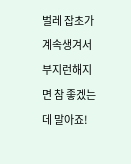벌레 잡초가 계속생겨서 부지런해지면 참 좋겠는데 말아죠!